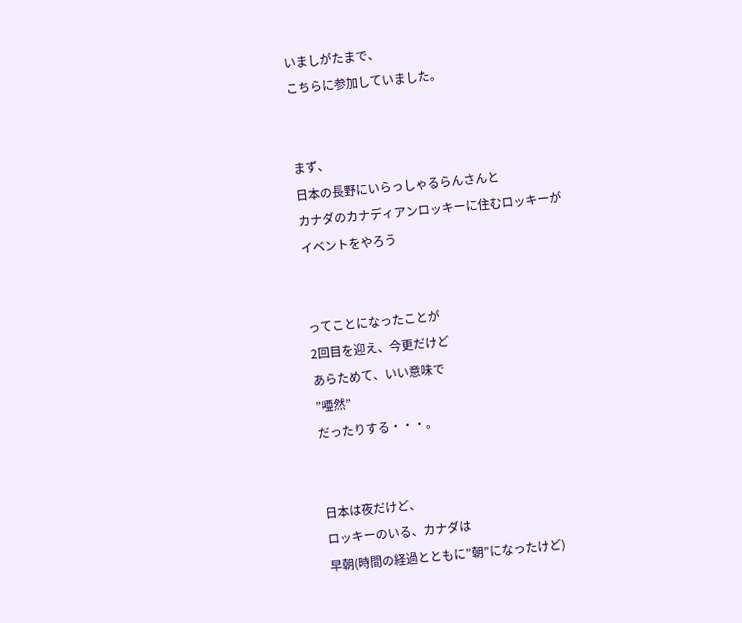いましがたまで、
こちらに参加していました。


まず、
日本の長野にいらっしゃるらんさんと
カナダのカナディアンロッキーに住むロッキーが
イベントをやろう


ってことになったことが
2回目を迎え、今更だけど
あらためて、いい意味で
”唖然”
だったりする・・・。


日本は夜だけど、
ロッキーのいる、カナダは
早朝(時間の経過とともに”朝”になったけど)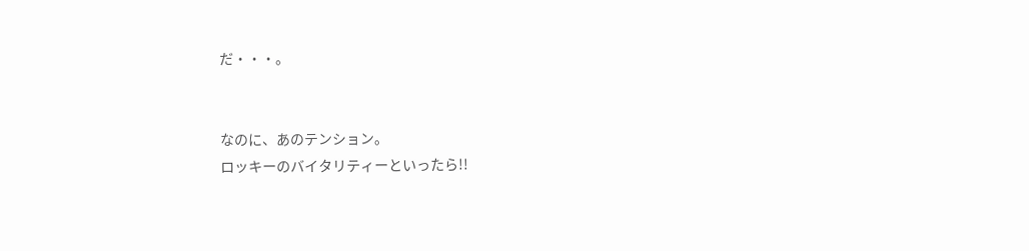だ・・・。


なのに、あのテンション。
ロッキーのバイタリティーといったら!!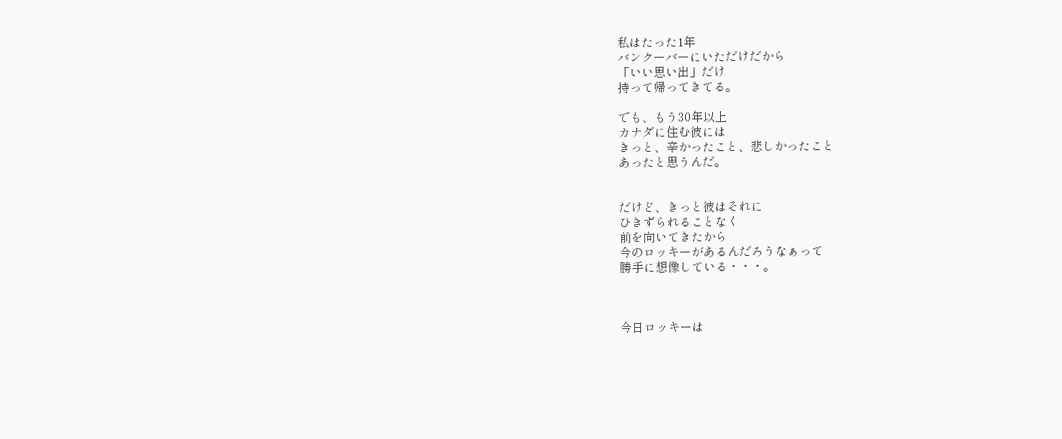私はたった1年
バンクーバーにいただけだから
「いい思い出」だけ
持って帰ってきてる。

でも、もう30年以上
カナダに住む彼には
きっと、辛かったこと、悲しかったこと
あったと思うんだ。


だけど、きっと彼はそれに
ひきずられることなく
前を向いてきたから
今のロッキーがあるんだろうなぁって
勝手に想像している・・・。



今日ロッキーは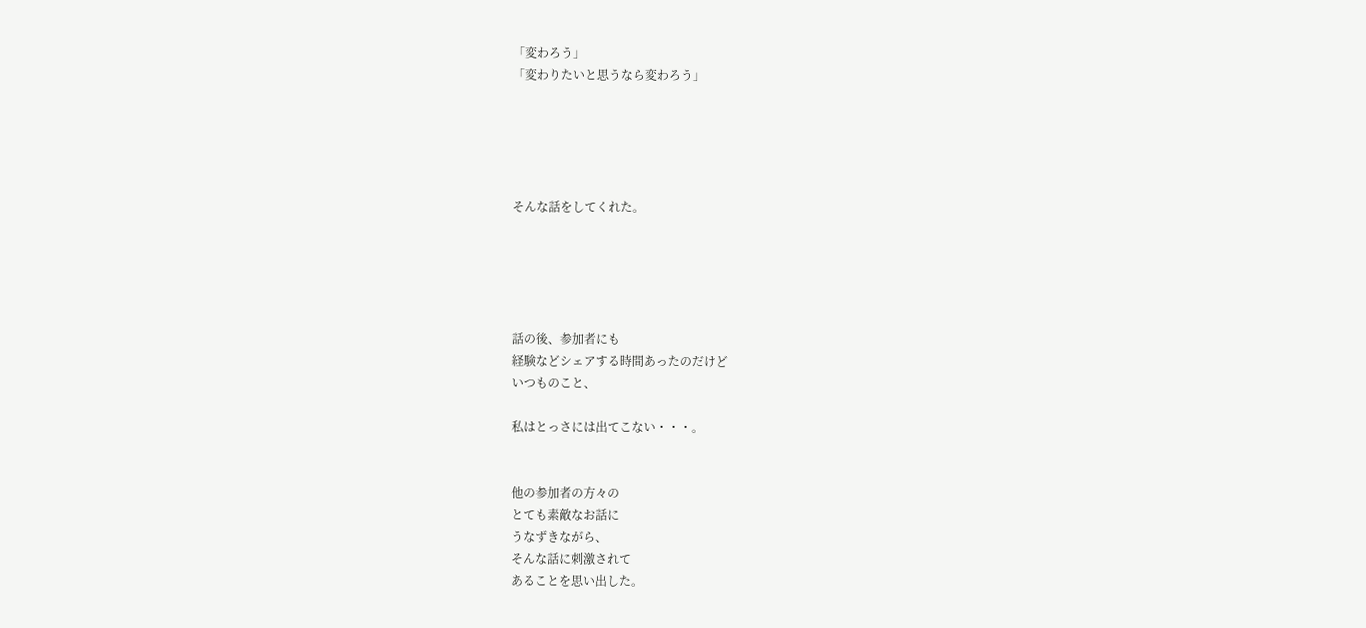「変わろう」
「変わりたいと思うなら変わろう」





そんな話をしてくれた。





話の後、参加者にも
経験などシェアする時間あったのだけど
いつものこと、

私はとっさには出てこない・・・。


他の参加者の方々の
とても素敵なお話に
うなずきながら、
そんな話に刺激されて
あることを思い出した。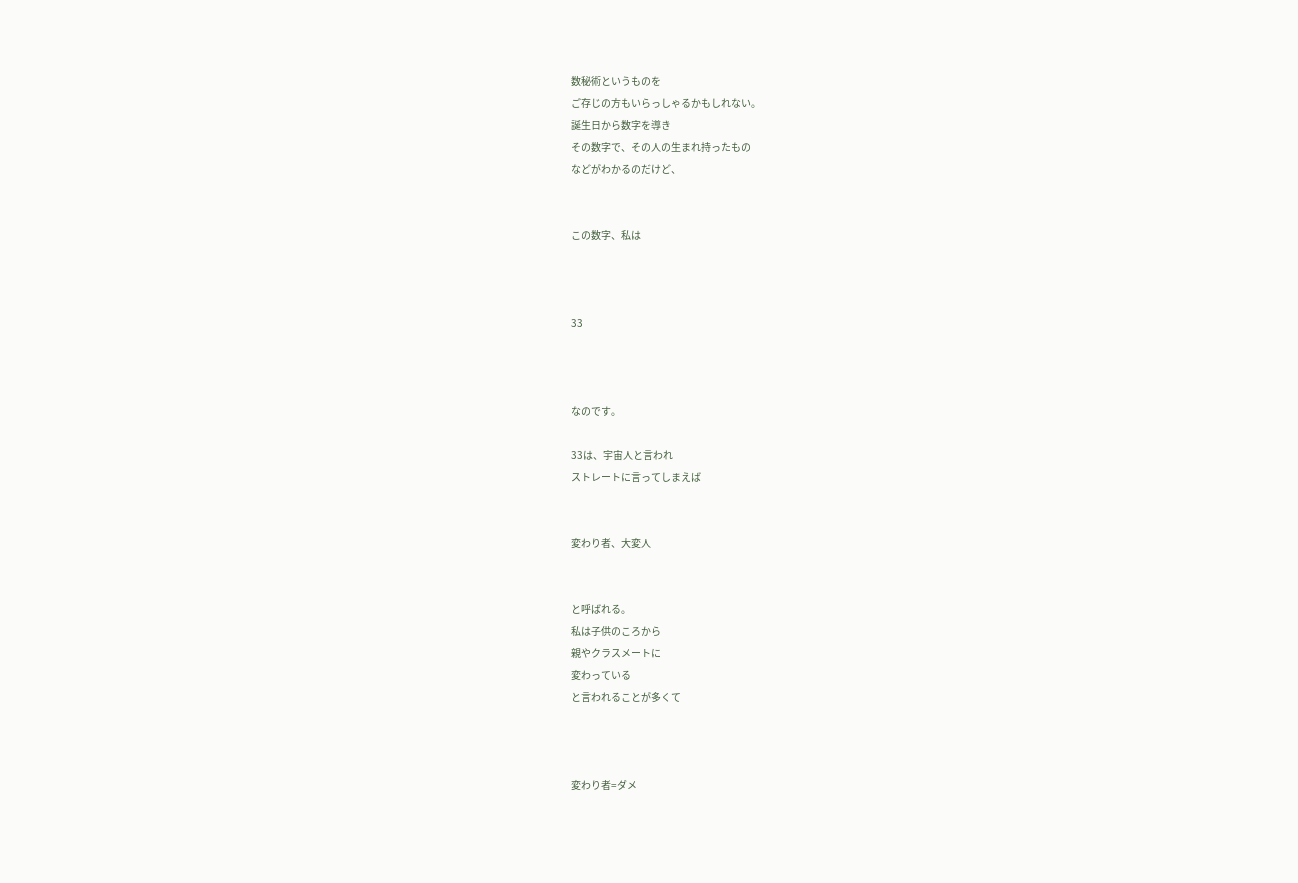数秘術というものを
ご存じの方もいらっしゃるかもしれない。
誕生日から数字を導き
その数字で、その人の生まれ持ったもの
などがわかるのだけど、


この数字、私は



33



なのです。

33は、宇宙人と言われ
ストレートに言ってしまえば


変わり者、大変人


と呼ばれる。
私は子供のころから
親やクラスメートに
変わっている
と言われることが多くて



変わり者=ダメ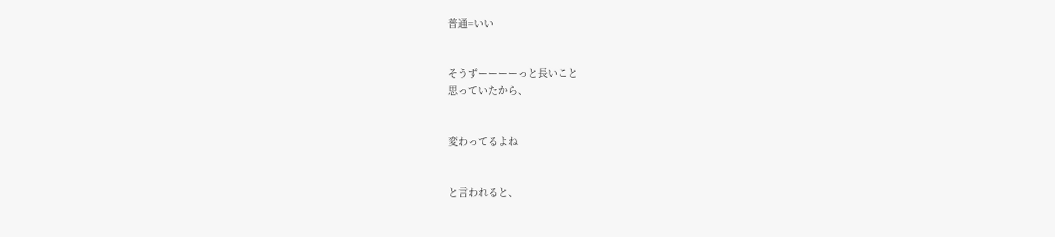普通=いい


そうずーーーーっと長いこと
思っていたから、


変わってるよね


と言われると、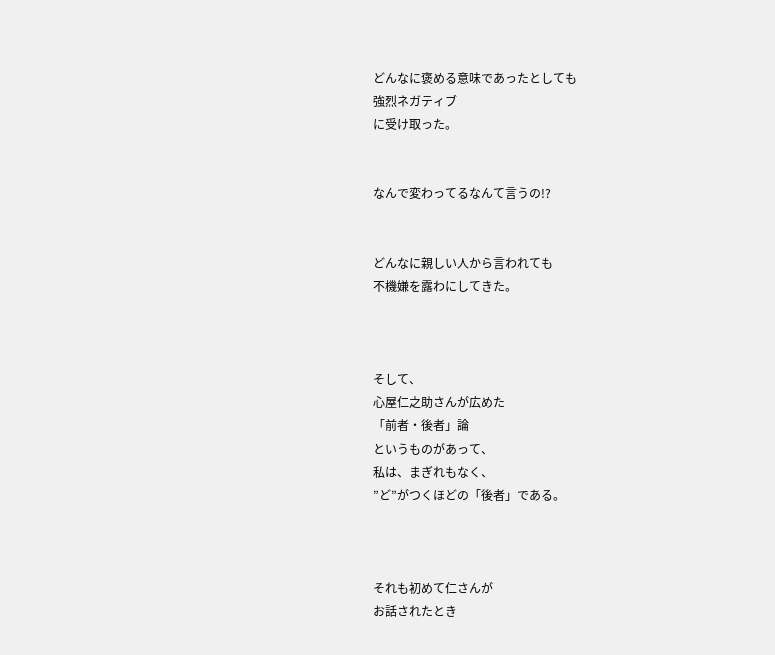どんなに褒める意味であったとしても
強烈ネガティブ
に受け取った。


なんで変わってるなんて言うの!?


どんなに親しい人から言われても
不機嫌を露わにしてきた。



そして、
心屋仁之助さんが広めた
「前者・後者」論
というものがあって、
私は、まぎれもなく、
”ど”がつくほどの「後者」である。



それも初めて仁さんが
お話されたとき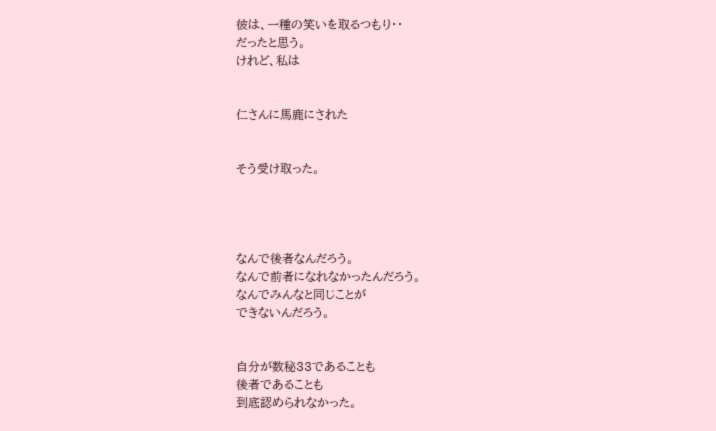彼は、一種の笑いを取るつもり・・
だったと思う。
けれど、私は


仁さんに馬鹿にされた


そう受け取った。




なんで後者なんだろう。
なんで前者になれなかったんだろう。
なんでみんなと同じことが
できないんだろう。


自分が数秘33であることも
後者であることも
到底認められなかった。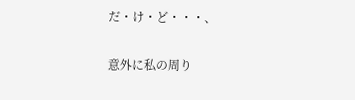だ・け・ど・・・、

意外に私の周り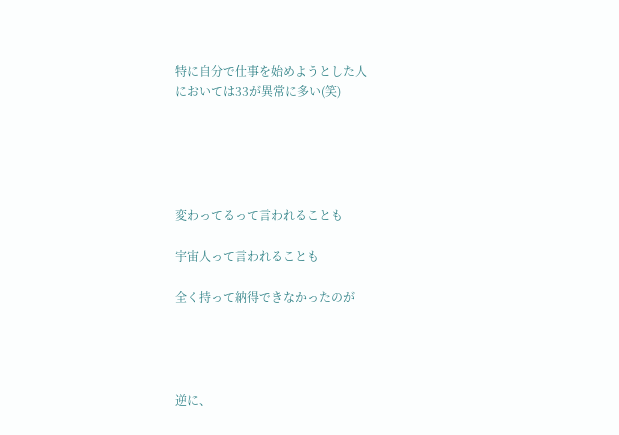特に自分で仕事を始めようとした人
においては33が異常に多い(笑)





変わってるって言われることも

宇宙人って言われることも

全く持って納得できなかったのが




逆に、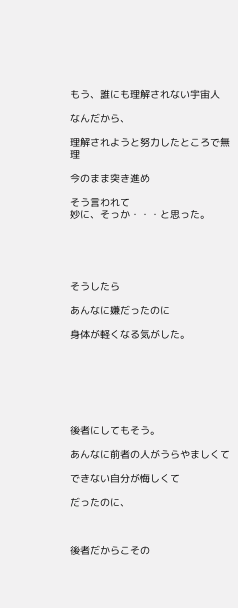もう、誰にも理解されない宇宙人

なんだから、

理解されようと努力したところで無理

今のまま突き進め

そう言われて
妙に、そっか・・・と思った。





そうしたら

あんなに嫌だったのに

身体が軽くなる気がした。







後者にしてもそう。

あんなに前者の人がうらやましくて

できない自分が悔しくて

だったのに、



後者だからこその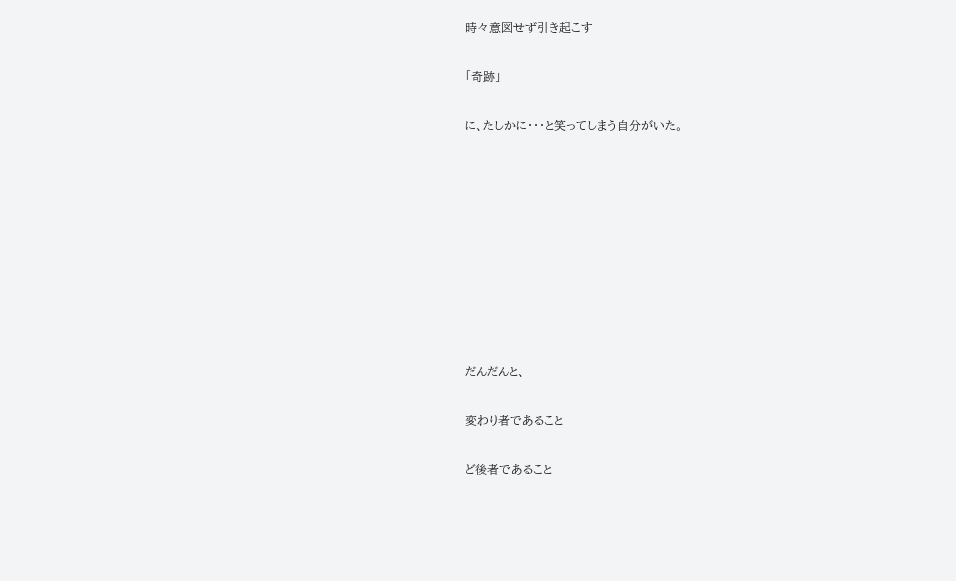時々意図せず引き起こす

「奇跡」

に、たしかに・・・と笑ってしまう自分がいた。









だんだんと、

変わり者であること

ど後者であること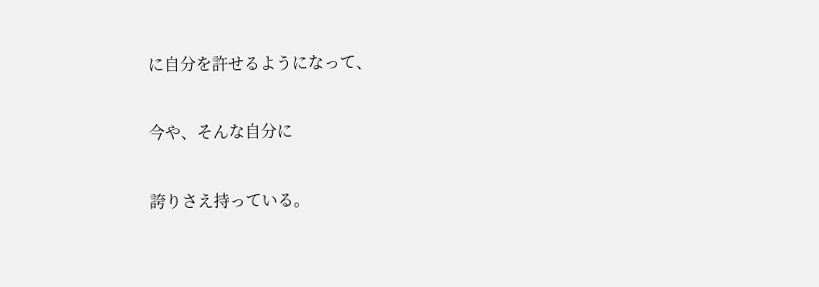に自分を許せるようになって、

今や、そんな自分に

誇りさえ持っている。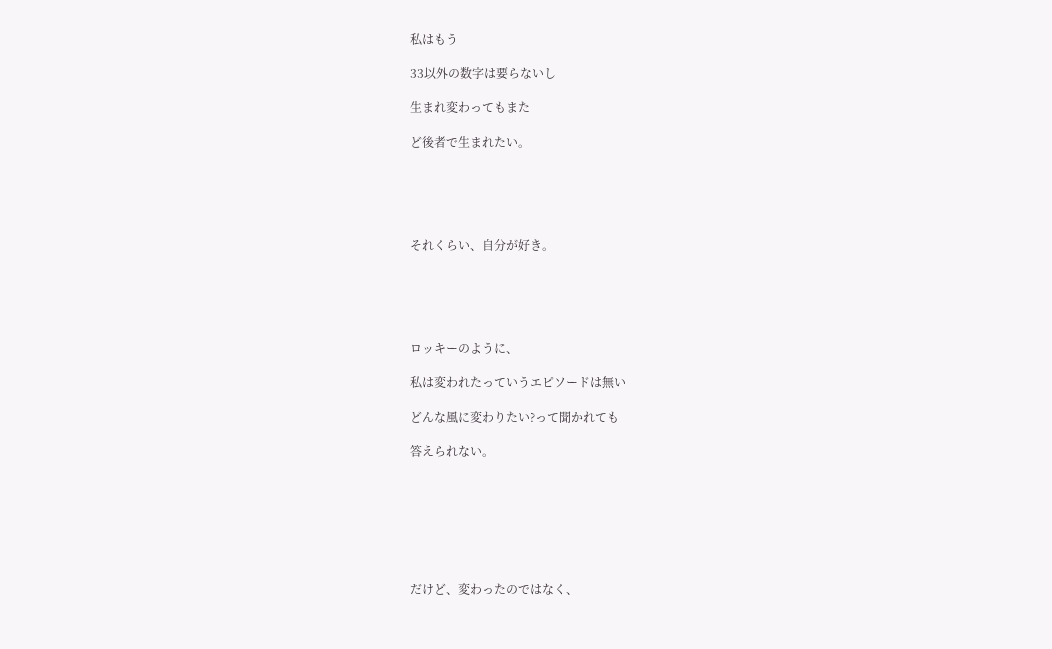私はもう

33以外の数字は要らないし

生まれ変わってもまた

ど後者で生まれたい。





それくらい、自分が好き。





ロッキーのように、

私は変われたっていうエピソードは無い

どんな風に変わりたい?って聞かれても

答えられない。







だけど、変わったのではなく、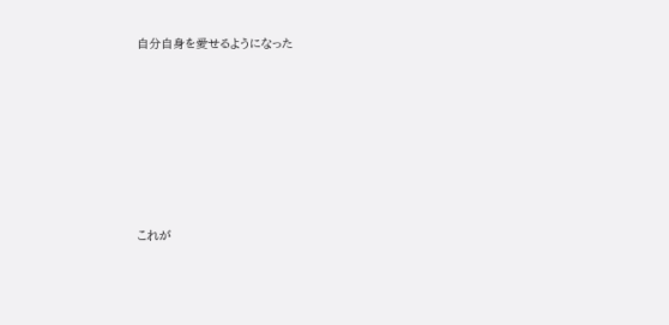自分自身を愛せるようになった







これが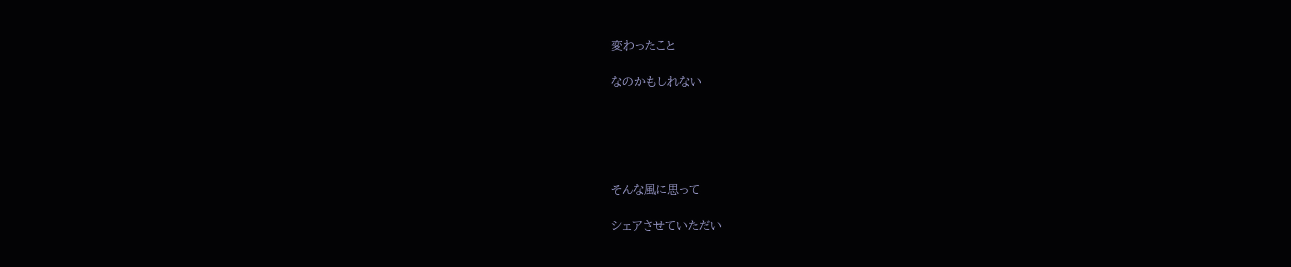変わったこと

なのかもしれない





そんな風に思って

シェアさせていただい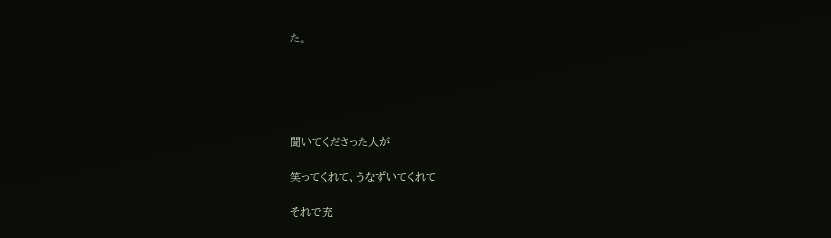た。





聞いてくださった人が

笑ってくれて、うなずいてくれて

それで充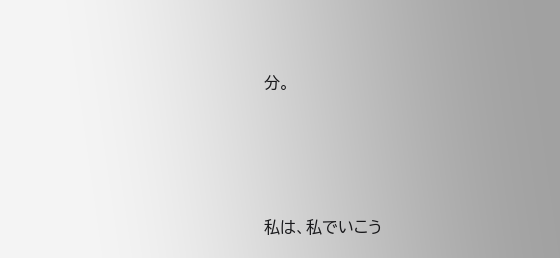分。







私は、私でいこう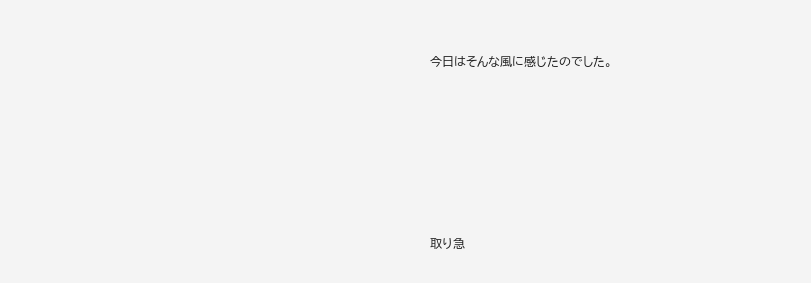今日はそんな風に感じたのでした。







取り急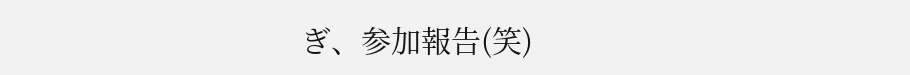ぎ、参加報告(笑)